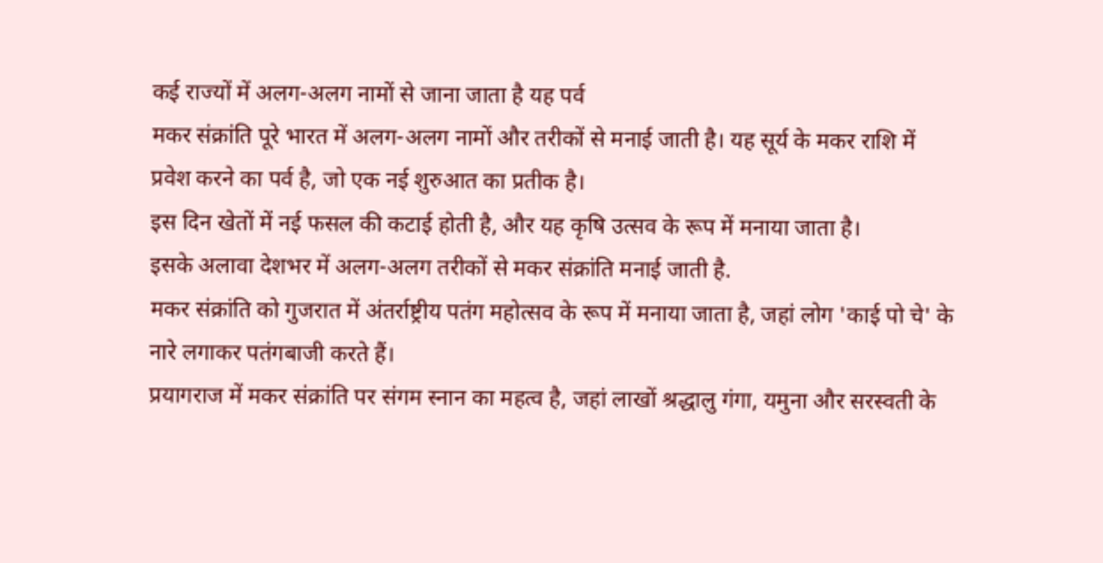कई राज्यों में अलग-अलग नामों से जाना जाता है यह पर्व
मकर संक्रांति पूरे भारत में अलग-अलग नामों और तरीकों से मनाई जाती है। यह सूर्य के मकर राशि में प्रवेश करने का पर्व है, जो एक नई शुरुआत का प्रतीक है।
इस दिन खेतों में नई फसल की कटाई होती है, और यह कृषि उत्सव के रूप में मनाया जाता है।
इसके अलावा देशभर में अलग-अलग तरीकों से मकर संक्रांति मनाई जाती है.
मकर संक्रांति को गुजरात में अंतर्राष्ट्रीय पतंग महोत्सव के रूप में मनाया जाता है, जहां लोग 'काई पो चे' के नारे लगाकर पतंगबाजी करते हैं।
प्रयागराज में मकर संक्रांति पर संगम स्नान का महत्व है, जहां लाखों श्रद्धालु गंगा, यमुना और सरस्वती के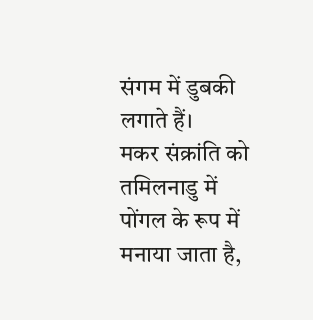संगम में डुबकी लगाते हैं।
मकर संक्रांति को तमिलनाडु में पोंगल के रूप में मनाया जाता है,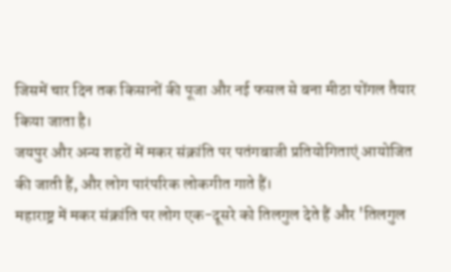जिसमें चार दिन तक किसानों की पूजा और नई फसल से बना मीठा पोंगल तैयार किया जाता है।
जयपुर और अन्य शहरों में मकर संक्रांति पर पतंगबाजी प्रतियोगिताएं आयोजित की जाती हैं, और लोग पारंपरिक लोकगीत गाते हैं।
महाराष्ट्र में मकर संक्रांति पर लोग एक-दूसरे को तिलगुल देते हैं और 'तिलगुल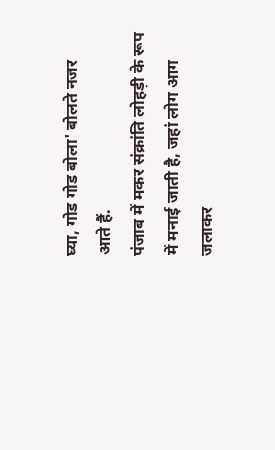घ्या, गोड गोड बोला' बोलते नजर आते हैं.
पंजाब में मकर संक्रांति लोहड़ी के रूप में मनाई जाती है, जहां लोग आग जलाकर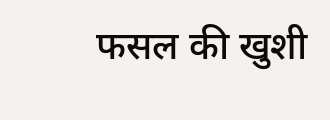फसल की खुशी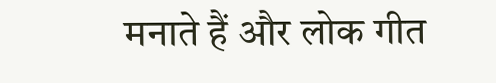मनाते हैं और लोक गीत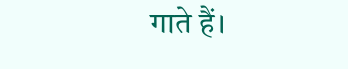गाते हैं।